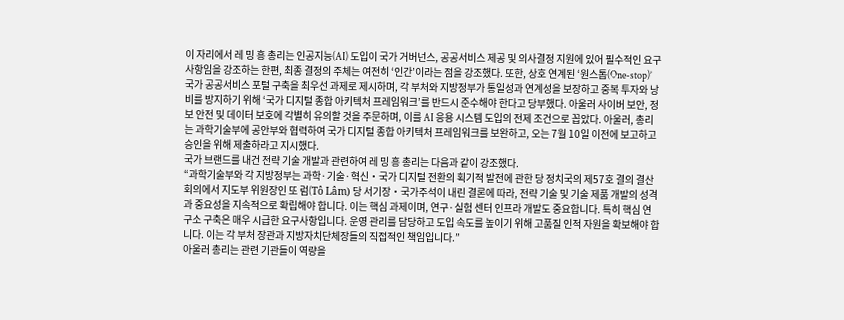이 자리에서 레 밍 흥 총리는 인공지능(AI) 도입이 국가 거버넌스, 공공서비스 제공 및 의사결정 지원에 있어 필수적인 요구사항임을 강조하는 한편, 최종 결정의 주체는 여전히 ‘인간’이라는 점을 강조했다. 또한, 상호 연계된 ‘원스톱(One-stop)’ 국가 공공서비스 포털 구축을 최우선 과제로 제시하며, 각 부처와 지방정부가 통일성과 연계성을 보장하고 중복 투자와 낭비를 방지하기 위해 ‘국가 디지털 종합 아키텍처 프레임워크’를 반드시 준수해야 한다고 당부했다. 아울러 사이버 보안, 정보 안전 및 데이터 보호에 각별히 유의할 것을 주문하며, 이를 AI 응용 시스템 도입의 전제 조건으로 꼽았다. 아울러, 총리는 과학기술부에 공안부와 협력하여 국가 디지털 종합 아키텍처 프레임워크를 보완하고, 오는 7월 10일 이전에 보고하고 승인을 위해 제출하라고 지시했다.
국가 브랜드를 내건 전략 기술 개발과 관련하여 레 밍 흥 총리는 다음과 같이 강조했다.
“과학기술부와 각 지방정부는 과학·기술·혁신‧국가 디지털 전환의 획기적 발전에 관한 당 정치국의 제57호 결의 결산 회의에서 지도부 위원장인 또 럼(Tô Lâm) 당 서기장‧국가주석이 내린 결론에 따라, 전략 기술 및 기술 제품 개발의 성격과 중요성을 지속적으로 확립해야 합니다. 이는 핵심 과제이며, 연구·실험 센터 인프라 개발도 중요합니다. 특히 핵심 연구소 구축은 매우 시급한 요구사항입니다. 운영 관리를 담당하고 도입 속도를 높이기 위해 고품질 인적 자원을 확보해야 합니다. 이는 각 부처 장관과 지방자치단체장들의 직접적인 책임입니다.”
아울러 총리는 관련 기관들이 역량을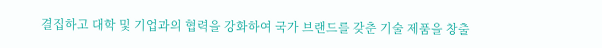결집하고 대학 및 기업과의 협력을 강화하여 국가 브랜드를 갖춘 기술 제품을 창출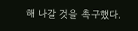해 나갈 것을 촉구했다.